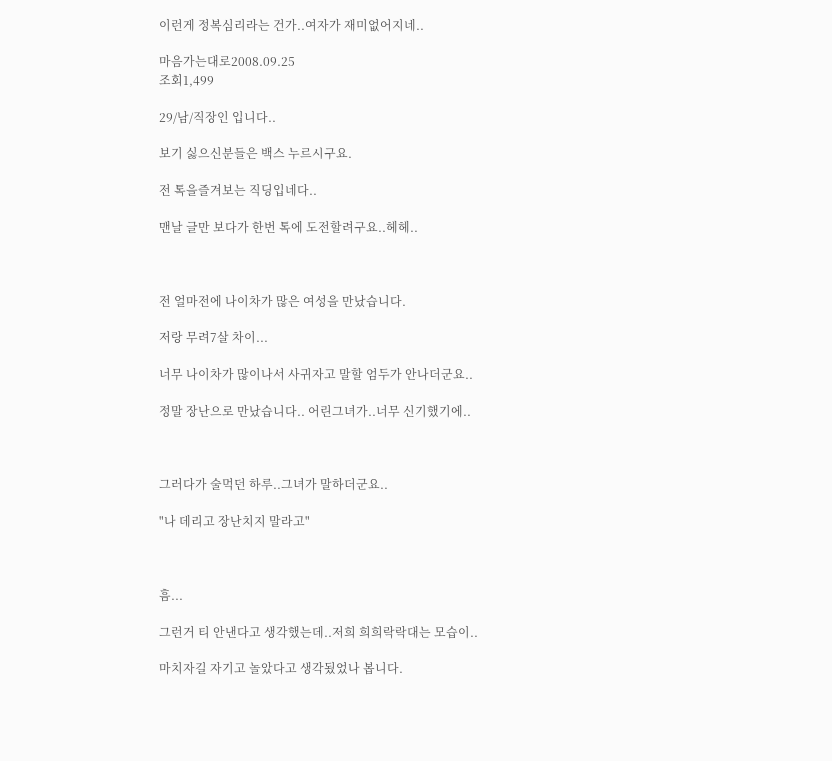이런게 정복심리라는 건가..여자가 재미없어지네..

마음가는대로2008.09.25
조회1,499

29/남/직장인 입니다..

보기 싫으신분들은 백스 누르시구요.

전 톡을즐겨보는 직딩입네다..

맨날 글만 보다가 한번 톡에 도전할려구요..헤헤..



전 얼마전에 나이차가 많은 여성을 만났습니다.

저랑 무려7살 차이...

너무 나이차가 많이나서 사귀자고 말할 엄두가 안나더군요..

정말 장난으로 만났습니다.. 어린그녀가..너무 신기했기에..



그러다가 술먹던 하루..그녀가 말하더군요..

"나 데리고 장난치지 말라고"



흠...

그런거 티 안낸다고 생각했는데..저희 희희락락대는 모습이..

마치자길 자기고 놀았다고 생각됬었나 봅니다.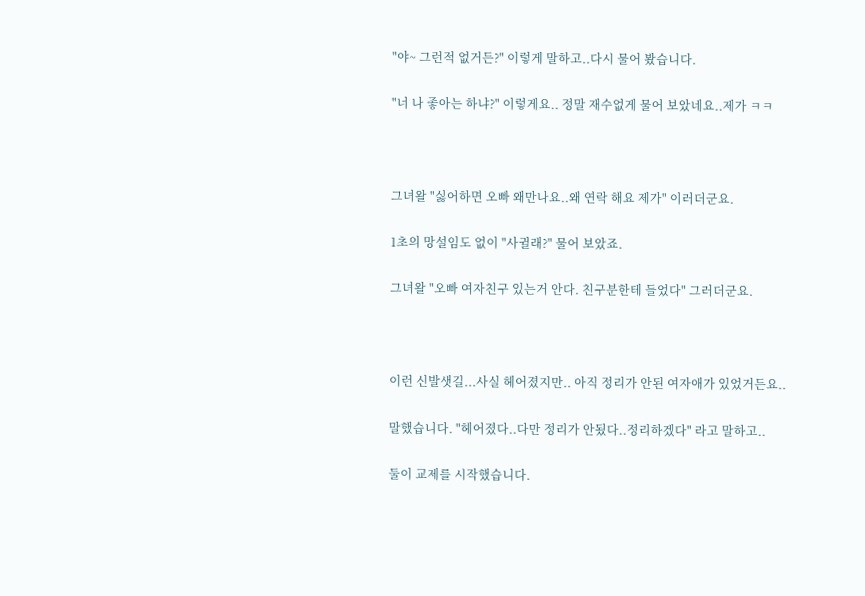"야~ 그런적 없거든?" 이렇게 말하고..다시 물어 봤습니다.

"너 나 좋아는 하냐?" 이렇게요.. 정말 재수없게 물어 보았네요..제가 ㅋㅋ



그녀왈 "싫어하면 오빠 왜만나요..왜 연락 해요 제가" 이러더군요.

1초의 망설임도 없이 "사귈래?" 물어 보았죠.

그녀왈 "오빠 여자친구 있는거 안다. 친구분한테 들었다" 그러더군요.



이런 신발샛길...사실 헤어졌지만.. 아직 정리가 안된 여자애가 있었거든요..

말했습니다. "헤어졌다..다만 정리가 안됬다..정리하겠다" 라고 말하고..

둘이 교제를 시작했습니다.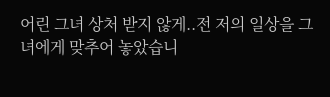어린 그녀 상처 받지 않게..전 저의 일상을 그녀에게 맞추어 놓았습니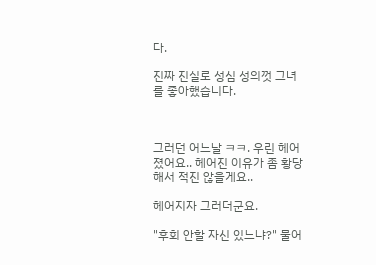다.

진짜 진실로 성심 성의껏 그녀를 좋아했습니다.



그러던 어느날 ㅋㅋ. 우린 헤어졌어요.. 헤어진 이유가 좀 황당해서 적진 않을게요..

헤어지자 그러더군요.

"후회 안할 자신 있느냐?" 물어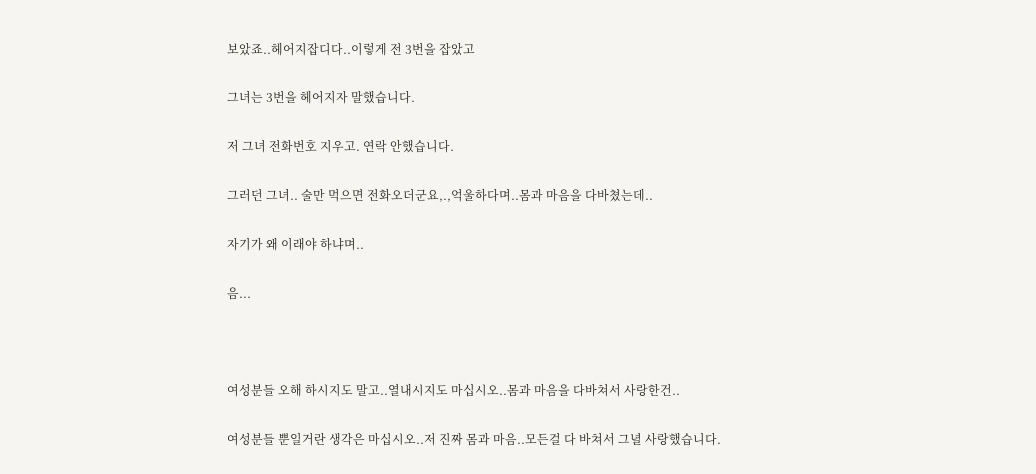보았죠..헤어지잡디다..이렇게 전 3번을 잡았고

그녀는 3번을 헤어지자 말했습니다.

저 그녀 전화번호 지우고. 연락 안했습니다.

그러던 그녀.. 술만 먹으면 전화오더군요,.,억울하다며..몸과 마음을 다바쳤는데..

자기가 왜 이래야 하냐며..

음...



여성분들 오해 하시지도 말고..열내시지도 마십시오..몸과 마음을 다바쳐서 사랑한건..

여성분들 뿐일거란 생각은 마십시오..저 진짜 몸과 마음..모든걸 다 바쳐서 그녈 사랑했습니다.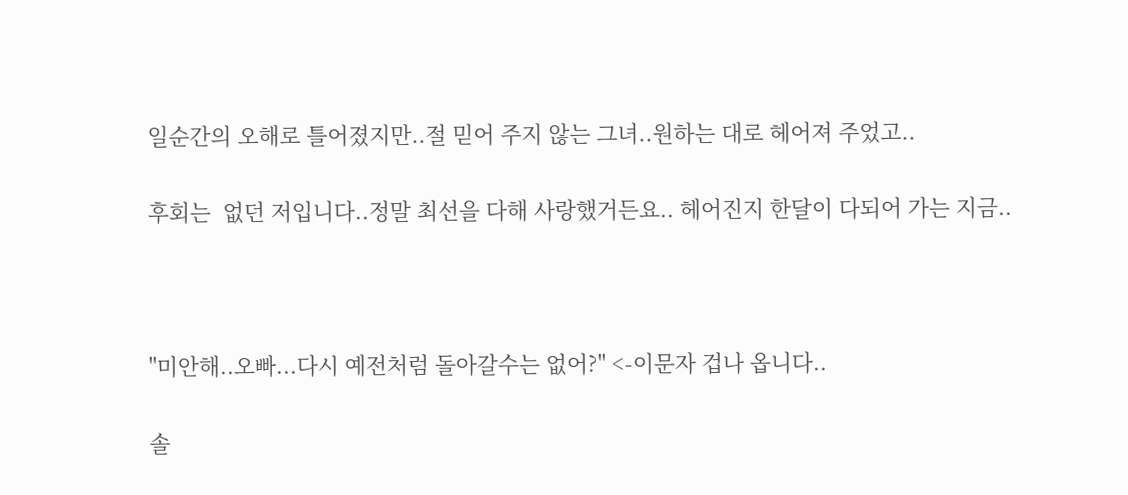일순간의 오해로 틀어졌지만..절 믿어 주지 않는 그녀..원하는 대로 헤어져 주었고..

후회는  없던 저입니다..정말 최선을 다해 사랑했거든요.. 헤어진지 한달이 다되어 가는 지금..



"미안해..오빠...다시 예전처럼 돌아갈수는 없어?" <-이문자 겁나 옵니다..

솔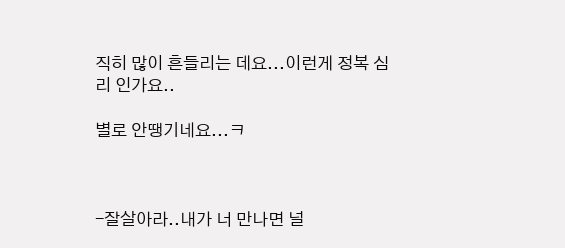직히 많이 흔들리는 데요...이런게 정복 심리 인가요..

별로 안땡기네요...ㅋ



-잘살아라..내가 너 만나면 널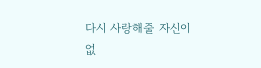다시 사랑해줄 자신이 없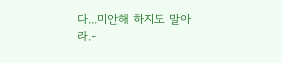다...미안해 하지도 말아라.-